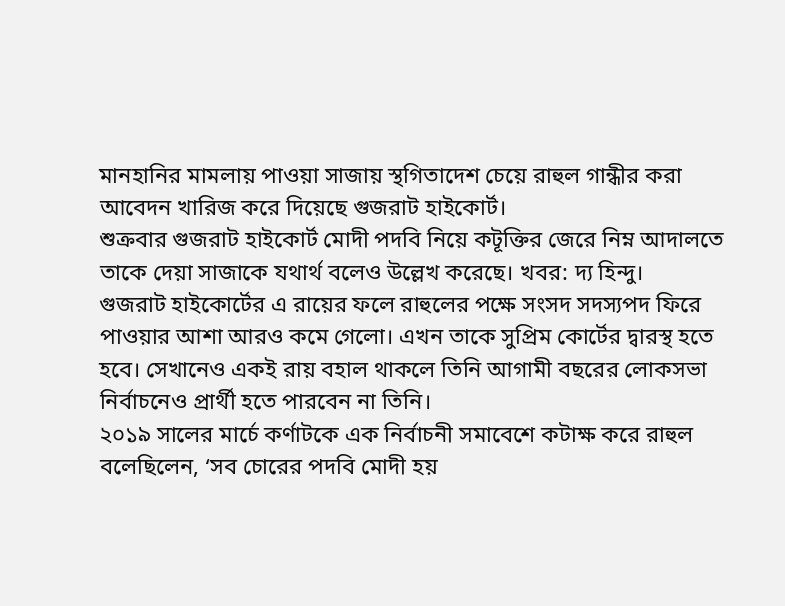মানহানির মামলায় পাওয়া সাজায় স্থগিতাদেশ চেয়ে রাহুল গান্ধীর করা আবেদন খারিজ করে দিয়েছে গুজরাট হাইকোর্ট।
শুক্রবার গুজরাট হাইকোর্ট মোদী পদবি নিয়ে কটূক্তির জেরে নিম্ন আদালতে তাকে দেয়া সাজাকে যথার্থ বলেও উল্লেখ করেছে। খবর: দ্য হিন্দু।
গুজরাট হাইকোর্টের এ রায়ের ফলে রাহুলের পক্ষে সংসদ সদস্যপদ ফিরে পাওয়ার আশা আরও কমে গেলো। এখন তাকে সুপ্রিম কোর্টের দ্বারস্থ হতে হবে। সেখানেও একই রায় বহাল থাকলে তিনি আগামী বছরের লোকসভা নির্বাচনেও প্রার্থী হতে পারবেন না তিনি।
২০১৯ সালের মার্চে কর্ণাটকে এক নির্বাচনী সমাবেশে কটাক্ষ করে রাহুল বলেছিলেন, ‘সব চোরের পদবি মোদী হয়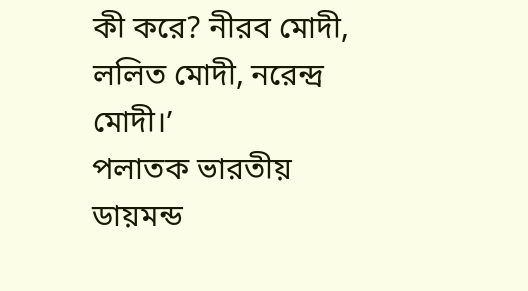কী করে? নীরব মোদী, ললিত মোদী, নরেন্দ্র মোদী।’
পলাতক ভারতীয় ডায়মন্ড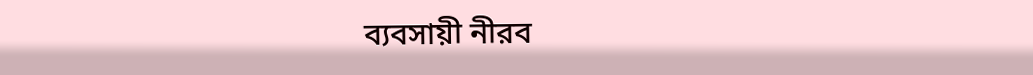ব্যবসায়ী নীরব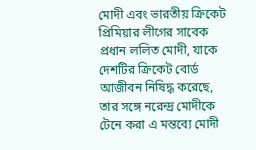মোদী এবং ভারতীয় ক্রিকেট প্রিমিয়ার লীগের সাবেক প্রধান ললিত মোদী, যাকে দেশটির ক্রিকেট বোর্ড আজীবন নিষিদ্ধ করেছে, তার সঙ্গে নরেন্দ্র মোদীকে টেনে করা এ মন্তব্যে মোদী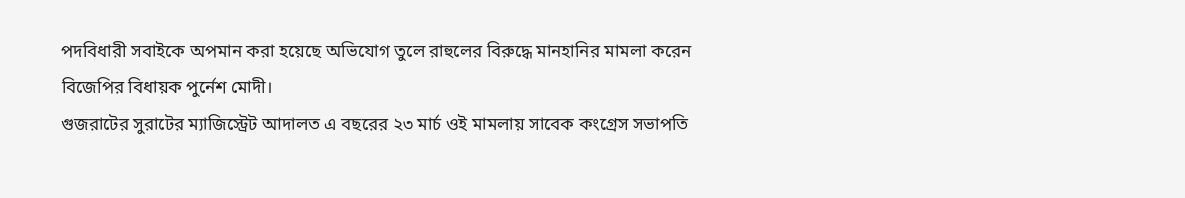পদবিধারী সবাইকে অপমান করা হয়েছে অভিযোগ তুলে রাহুলের বিরুদ্ধে মানহানির মামলা করেন বিজেপির বিধায়ক পুর্নেশ মোদী।
গুজরাটের সুরাটের ম্যাজিস্ট্রেট আদালত এ বছরের ২৩ মার্চ ওই মামলায় সাবেক কংগ্রেস সভাপতি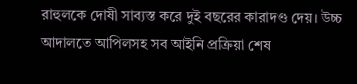রাহুলকে দোষী সাব্যস্ত করে দুই বছরের কারাদণ্ড দেয়। উচ্চ আদালতে আপিলসহ সব আইনি প্রক্রিয়া শেষ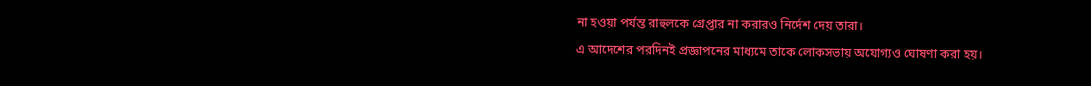না হওয়া পর্যন্ত রাহুলকে গ্রেপ্তার না করারও নির্দেশ দেয় তারা।
এ আদেশের পরদিনই প্রজ্ঞাপনের মাধ্যমে তাকে লোকসভায় অযোগ্যও ঘোষণা করা হয়।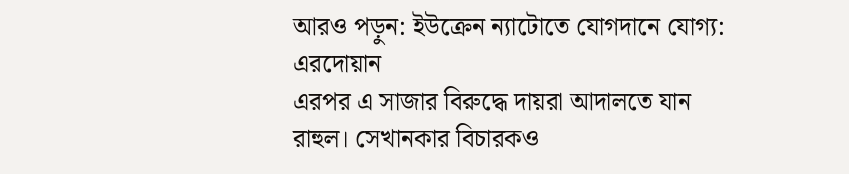আরও পড়ুন: ইউক্রেন ন্যাটোতে যোগদানে যোগ্য: এরদোয়ান
এরপর এ সাজার বিরুদ্ধে দায়রা আদালতে যান রাহুল। সেখানকার বিচারকও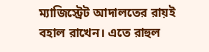ম্যাজিস্ট্রেট আদালতের রায়ই বহাল রাখেন। এতে রাহুল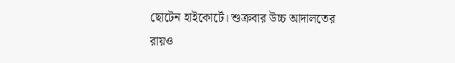ছোটেন হাইকোর্টে। শুক্রবার উচ্চ আদালতের রায়ও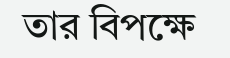তার বিপক্ষে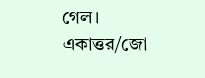গেল।
একাত্তর/জো